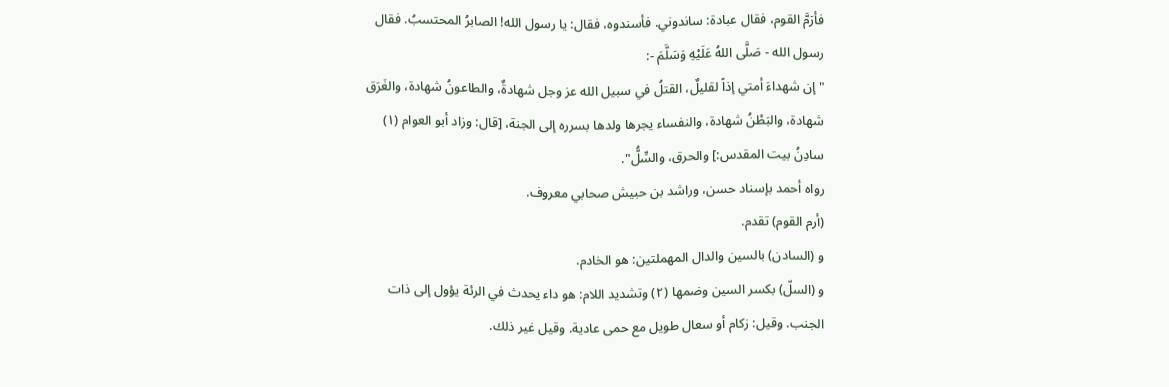فأرَمَّ القوم، فقال عبادة: ساندوني. فأسندوه، فقال: يا رسول الله! الصابرُ المحتسبُ. فقال رسول الله - صَلَّى اللهُ عَلَيْهِ وَسَلَّمَ -:
"إن شهداءَ أمتي إذاً لقليلٌ، القتلُ في سبيل الله عز وجل شهادةٌ، والطاعونُ شهادة، والغَرَق شهادة، والبَطْنُ شهادة، والنفساء يجرها ولدها بسرره إلى الجنة، [قال: وزاد أبو العوام (١) سادِنُ بيت المقدس:] والحرق، والسِّلُّ".
رواه أحمد بإسناد حسن، وراشد بن حبيش صحابي معروف.
(أرم القوم) تقدم.
و (السادن) بالسين والدال المهملتين: هو الخادم.
و (السلّ) بكسر السين وضمها (٢) وتشديد اللام: هو داء يحدث في الرئة يؤول إلى ذات الجنب. وقيل: زكام أو سعال طويل مع حمى عادية. وقيل غير ذلك.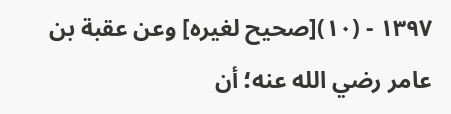١٣٩٧ - (١٠)[صحيح لغيره] وعن عقبة بن عامر رضي الله عنه؛ أن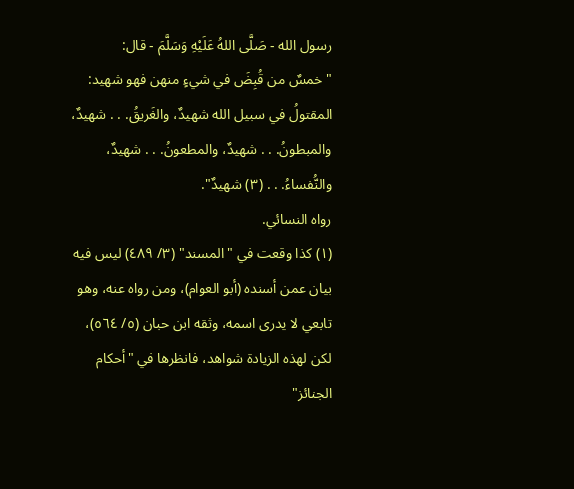رسول الله - صَلَّى اللهُ عَلَيْهِ وَسَلَّمَ - قال:
"خمسٌ من قُبِضَ في شيءٍ منهن فهو شهيد: المقتولُ في سبيل الله شهيدٌ، والغَريقُ. . . شهيدٌ، والمبطونُ. . . شهيدٌ، والمطعونُ. . . شهيدٌ، والنُّفساءُ. . . (٣) شهيدٌ".
رواه النسائي.
(١) كذا وقعت في "المسند" (٣/ ٤٨٩) ليس فيه بيان عمن أسنده (أبو العوام)، ومن رواه عنه، وهو تابعي لا يدرى اسمه، وثقه ابن حبان (٥/ ٥٦٤)، لكن لهذه الزيادة شواهد، فانظرها في "أحكام الجنائز"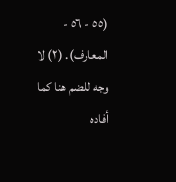(٥٥ - ٥٦ - المعارف). (٢) لا وجه للضم هنا كما أفاده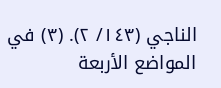الناجي (١٤٣/ ٢). (٣) في المواضع الأربعة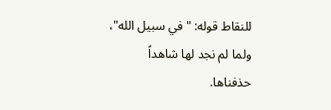للنقاط قوله: "في سبيل الله"، ولما لم نجد لها شاهداً حذفناها.